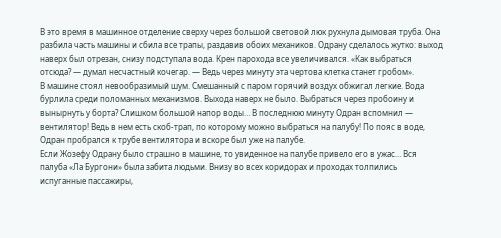В это время в машинное отделение сверху через большой световой люк рухнула дымовая труба. Она разбила часть машины и сбила все трапы, раздавив обоих механиков. Одрану сделалось жутко: выход наверх был отрезан, снизу подступала вода. Крен парохода все увеличивался. «Как выбраться отсюда? — думал несчастный кочегар. — Ведь через минуту эта чертова клетка станет гробом».
В машине стоял невообразимый шум. Смешанный с паром горячий воздух обжигал легкие. Вода бурлила среди поломанных механизмов. Выхода наверх не было. Выбраться через пробоину и вынырнуть у борта? Слишком большой напор воды… В последнюю минуту Одран вспомнил — вентилятор! Ведь в нем есть скоб-трап, по которому можно выбраться на палубу! По пояс в воде, Одран пробрался к трубе вентилятора и вскоре был уже на палубе.
Если Жозефу Одрану было страшно в машине, то увиденное на палубе привело его в ужас… Вся палуба «Ла Бургони» была забита людьми. Внизу во всех коридорах и проходах толпились испуганные пассажиры,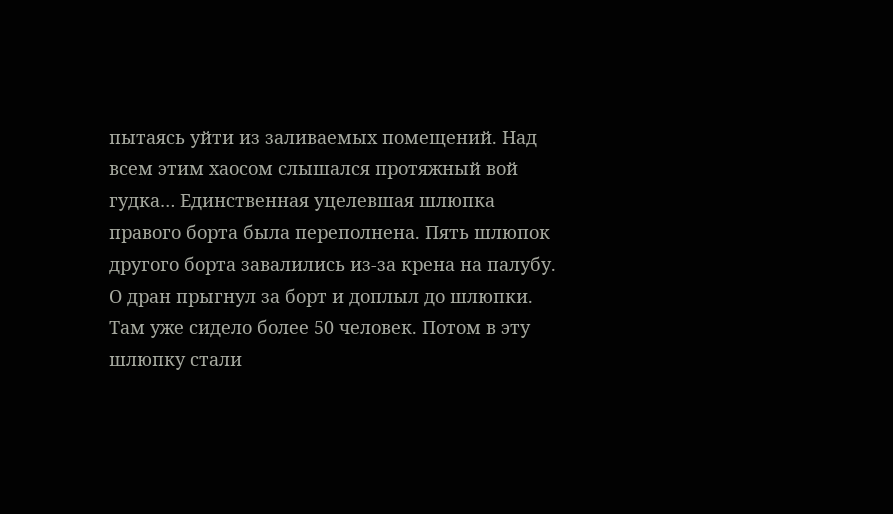пытаясь уйти из заливаемых помещений. Над всем этим хаосом слышался протяжный вой гудка… Единственная уцелевшая шлюпка правого борта была переполнена. Пять шлюпок другого борта завалились из-за крена на палубу.
О дран прыгнул за борт и доплыл до шлюпки. Там уже сидело более 50 человек. Потом в эту шлюпку стали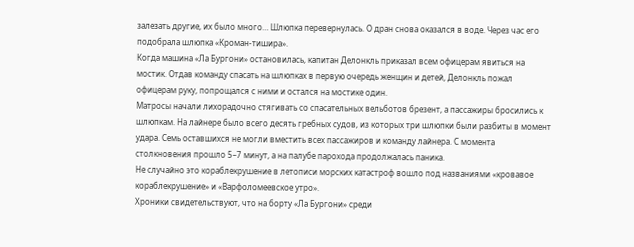залезать другие, их было много… Шлюпка перевернулась. О дран снова оказался в воде. Через час его подобрала шлюпка «Кроман-тишира».
Когда машина «Ла Бургони» остановилась, капитан Делонкль приказал всем офицерам явиться на мостик. Отдав команду спасать на шлюпках в первую очередь женщин и детей, Делонкль пожал офицерам руку, попрощался с ними и остался на мостике один.
Матросы начали лихорадочно стягивать со спасательных вельботов брезент, а пассажиры бросились к шлюпкам. На лайнере было всего десять гребных судов, из которых три шлюпки были разбиты в момент удара. Семь оставшихся не могли вместить всех пассажиров и команду лайнера. С момента столкновения прошло 5–7 минут, а на палубе парохода продолжалась паника.
Не случайно это кораблекрушение в летописи морских катастроф вошло под названиями «кровавое кораблекрушение» и «Варфоломеевское утро».
Хроники свидетельствуют, что на борту «Ла Бургони» среди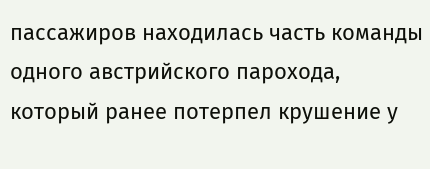пассажиров находилась часть команды одного австрийского парохода, который ранее потерпел крушение у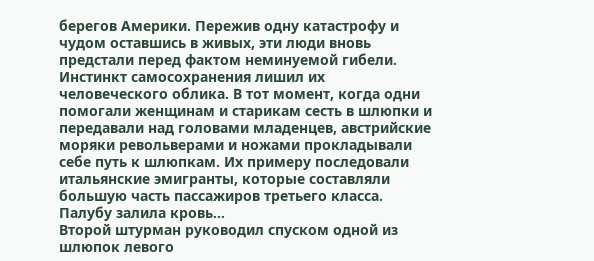берегов Америки. Пережив одну катастрофу и чудом оставшись в живых, эти люди вновь предстали перед фактом неминуемой гибели. Инстинкт самосохранения лишил их человеческого облика. В тот момент, когда одни помогали женщинам и старикам сесть в шлюпки и передавали над головами младенцев, австрийские моряки револьверами и ножами прокладывали себе путь к шлюпкам. Их примеру последовали итальянские эмигранты, которые составляли большую часть пассажиров третьего класса. Палубу залила кровь…
Второй штурман руководил спуском одной из шлюпок левого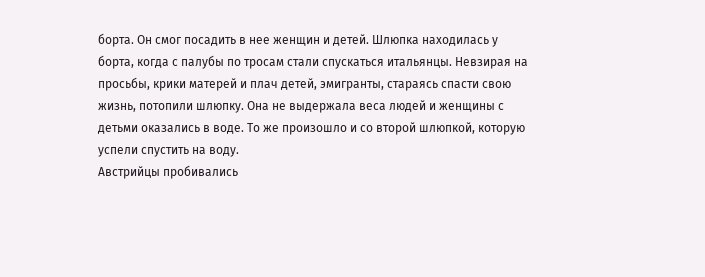борта. Он смог посадить в нее женщин и детей. Шлюпка находилась у борта, когда с палубы по тросам стали спускаться итальянцы. Невзирая на просьбы, крики матерей и плач детей, эмигранты, стараясь спасти свою жизнь, потопили шлюпку. Она не выдержала веса людей и женщины с детьми оказались в воде. То же произошло и со второй шлюпкой, которую успели спустить на воду.
Австрийцы пробивались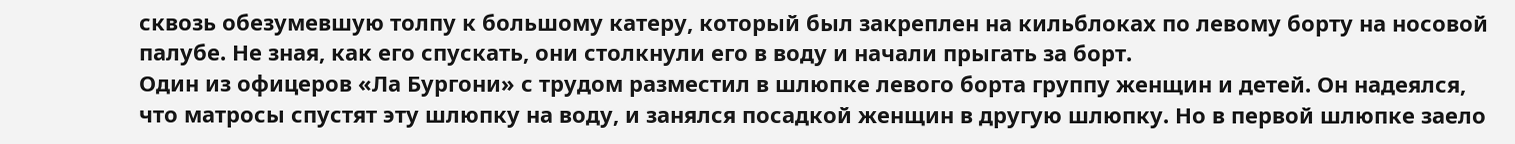сквозь обезумевшую толпу к большому катеру, который был закреплен на кильблоках по левому борту на носовой палубе. Не зная, как его спускать, они столкнули его в воду и начали прыгать за борт.
Один из офицеров «Ла Бургони» с трудом разместил в шлюпке левого борта группу женщин и детей. Он надеялся, что матросы спустят эту шлюпку на воду, и занялся посадкой женщин в другую шлюпку. Но в первой шлюпке заело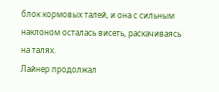блок кормовых талей, и она с сильным наклоном осталась висеть, раскачиваясь на талях.
Лайнер продолжал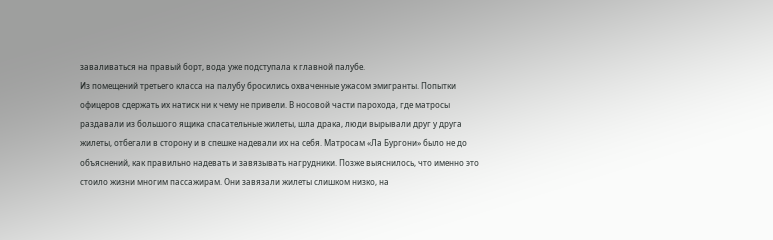заваливаться на правый борт, вода уже подступала к главной палубе.
Из помещений третьего класса на палубу бросились охваченные ужасом эмигранты. Попытки офицеров сдержать их натиск ни к чему не привели. В носовой части парохода, где матросы раздавали из большого ящика спасательные жилеты, шла драка, люди вырывали друг у друга жилеты, отбегали в сторону и в спешке надевали их на себя. Матросам «Ла Бургони» было не до объяснений, как правильно надевать и завязывать нагрудники. Позже выяснилось, что именно это стоило жизни многим пассажирам. Они завязали жилеты слишком низко, на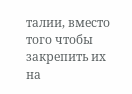талии, вместо того чтобы закрепить их на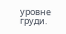уровне груди.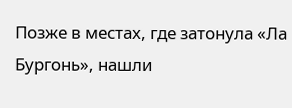Позже в местах, где затонула «Ла Бургонь», нашли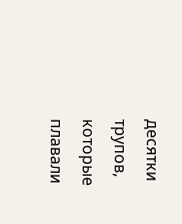десятки трупов, которые плавали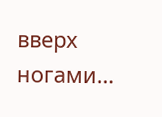вверх ногами…